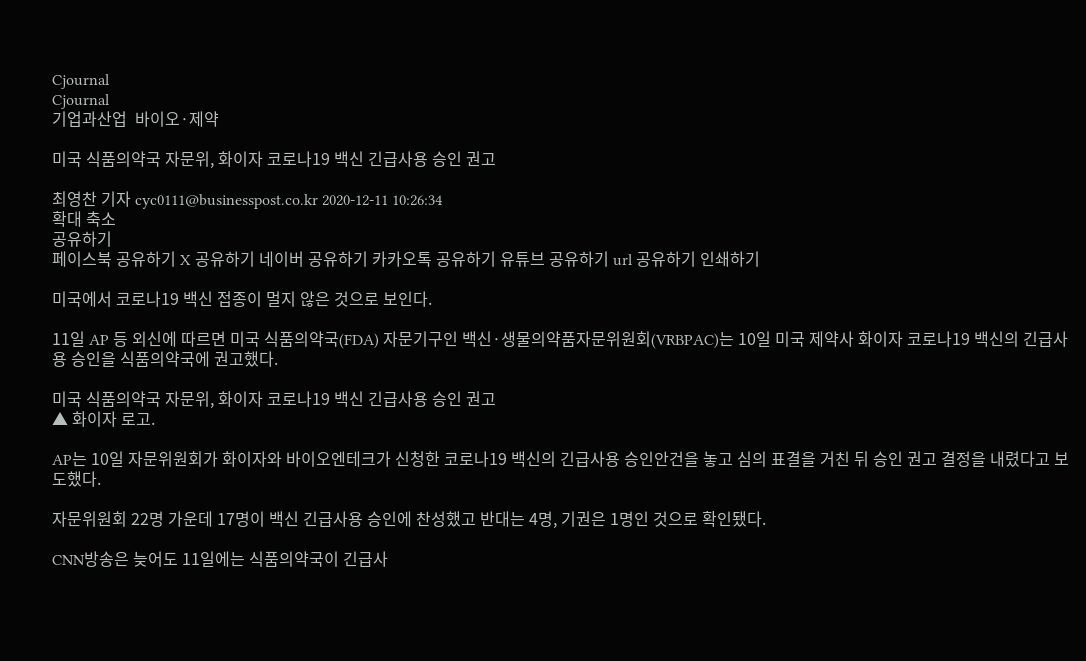Cjournal
Cjournal
기업과산업  바이오·제약

미국 식품의약국 자문위, 화이자 코로나19 백신 긴급사용 승인 권고

최영찬 기자 cyc0111@businesspost.co.kr 2020-12-11 10:26:34
확대 축소
공유하기
페이스북 공유하기 X 공유하기 네이버 공유하기 카카오톡 공유하기 유튜브 공유하기 url 공유하기 인쇄하기

미국에서 코로나19 백신 접종이 멀지 않은 것으로 보인다.

11일 AP 등 외신에 따르면 미국 식품의약국(FDA) 자문기구인 백신·생물의약품자문위원회(VRBPAC)는 10일 미국 제약사 화이자 코로나19 백신의 긴급사용 승인을 식품의약국에 권고했다.

미국 식품의약국 자문위, 화이자 코로나19 백신 긴급사용 승인 권고
▲ 화이자 로고.

AP는 10일 자문위원회가 화이자와 바이오엔테크가 신청한 코로나19 백신의 긴급사용 승인안건을 놓고 심의 표결을 거친 뒤 승인 권고 결정을 내렸다고 보도했다.

자문위원회 22명 가운데 17명이 백신 긴급사용 승인에 찬성했고 반대는 4명, 기권은 1명인 것으로 확인됐다.

CNN방송은 늦어도 11일에는 식품의약국이 긴급사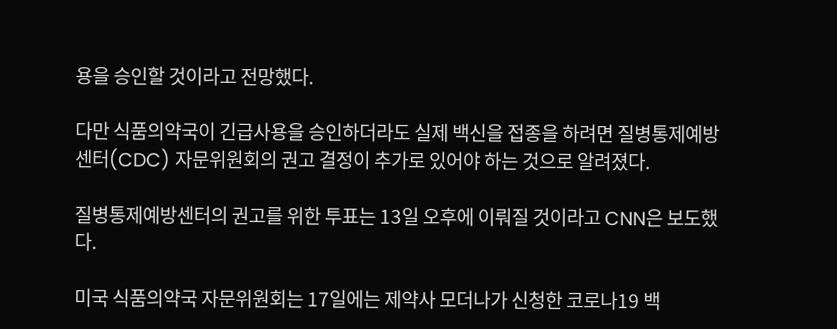용을 승인할 것이라고 전망했다.

다만 식품의약국이 긴급사용을 승인하더라도 실제 백신을 접종을 하려면 질병통제예방센터(CDC) 자문위원회의 권고 결정이 추가로 있어야 하는 것으로 알려졌다.

질병통제예방센터의 권고를 위한 투표는 13일 오후에 이뤄질 것이라고 CNN은 보도했다.

미국 식품의약국 자문위원회는 17일에는 제약사 모더나가 신청한 코로나19 백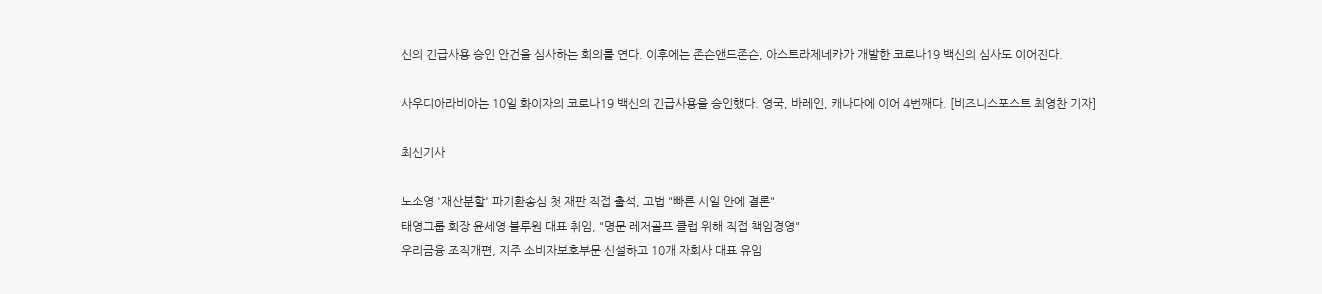신의 긴급사용 승인 안건을 심사하는 회의를 연다. 이후에는 존슨앤드존슨, 아스트라제네카가 개발한 코로나19 백신의 심사도 이어진다.

사우디아라비아는 10일 화이자의 코로나19 백신의 긴급사용을 승인했다. 영국, 바레인, 캐나다에 이어 4번째다. [비즈니스포스트 최영찬 기자]

최신기사

노소영 '재산분할' 파기환송심 첫 재판 직접 출석, 고법 "빠른 시일 안에 결론"
태영그룹 회장 윤세영 블루원 대표 취임, "명문 레저골프 클럽 위해 직접 책임경영"
우리금융 조직개편, 지주 소비자보호부문 신설하고 10개 자회사 대표 유임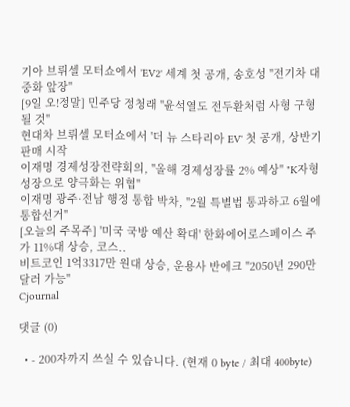기아 브뤼셀 모터쇼에서 'EV2' 세계 첫 공개, 송호성 "전기차 대중화 앞장"
[9일 오!정말] 민주당 정청래 "윤석열도 전두환처럼 사형 구형될 것"
현대차 브뤼셀 모터쇼에서 '더 뉴 스타리아 EV' 첫 공개, 상반기 판매 시작
이재명 경제성장전략회의, "올해 경제성장률 2% 예상" "K자형 성장으로 양극화는 위협"
이재명 광주·전남 행정 통합 박차, "2월 특별법 통과하고 6월에 통합선거"
[오늘의 주목주] '미국 국방 예산 확대' 한화에어로스페이스 주가 11%대 상승, 코스..
비트코인 1억3317만 원대 상승, 운용사 반에크 "2050년 290만 달러 가능"
Cjournal

댓글 (0)

  • - 200자까지 쓰실 수 있습니다. (현재 0 byte / 최대 400byte)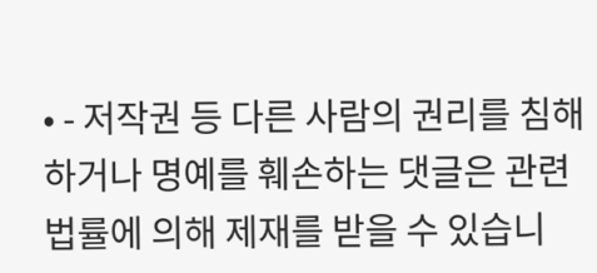• - 저작권 등 다른 사람의 권리를 침해하거나 명예를 훼손하는 댓글은 관련 법률에 의해 제재를 받을 수 있습니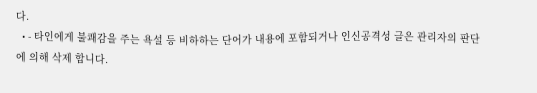다.
  • - 타인에게 불쾌감을 주는 욕설 등 비하하는 단어가 내용에 포함되거나 인신공격성 글은 관리자의 판단에 의해 삭제 합니다.